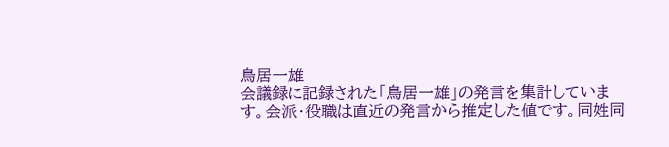鳥居一雄
会議録に記録された「鳥居一雄」の発言を集計しています。会派・役職は直近の発言から推定した値です。同姓同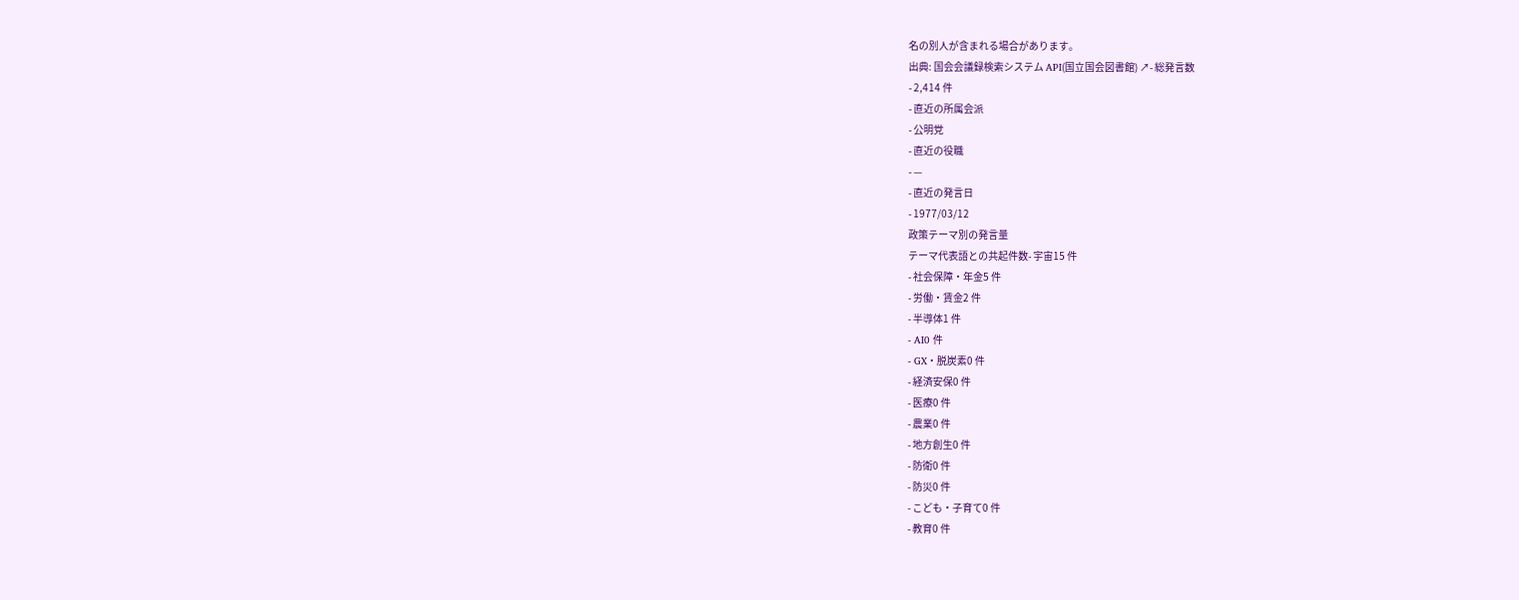名の別人が含まれる場合があります。
出典: 国会会議録検索システム API(国立国会図書館) ↗- 総発言数
- 2,414 件
- 直近の所属会派
- 公明党
- 直近の役職
- —
- 直近の発言日
- 1977/03/12
政策テーマ別の発言量
テーマ代表語との共起件数- 宇宙15 件
- 社会保障・年金5 件
- 労働・賃金2 件
- 半導体1 件
- AI0 件
- GX・脱炭素0 件
- 経済安保0 件
- 医療0 件
- 農業0 件
- 地方創生0 件
- 防衛0 件
- 防災0 件
- こども・子育て0 件
- 教育0 件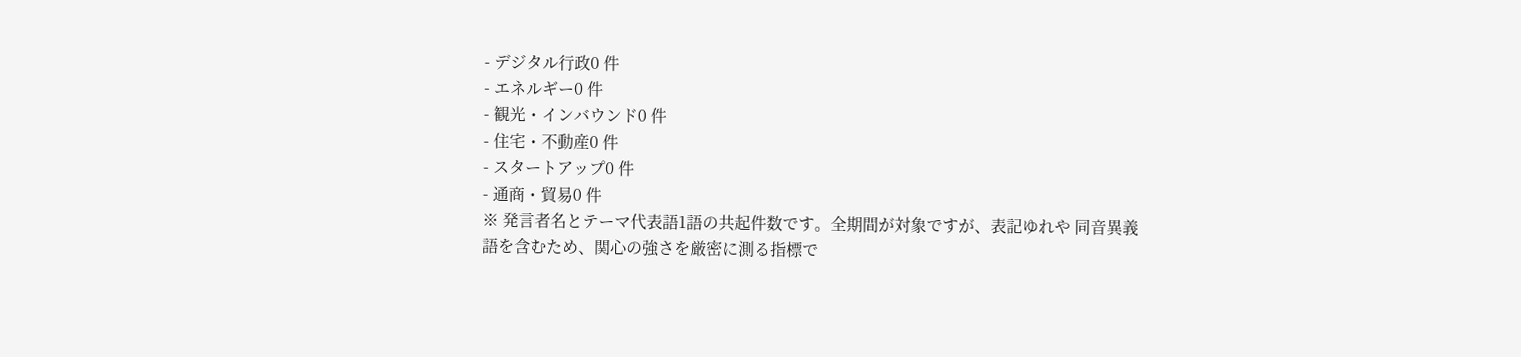- デジタル行政0 件
- エネルギー0 件
- 観光・インバウンド0 件
- 住宅・不動産0 件
- スタートアップ0 件
- 通商・貿易0 件
※ 発言者名とテーマ代表語1語の共起件数です。全期間が対象ですが、表記ゆれや 同音異義語を含むため、関心の強さを厳密に測る指標で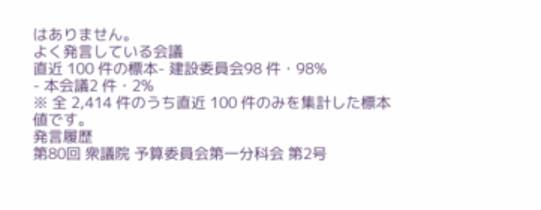はありません。
よく発言している会議
直近 100 件の標本- 建設委員会98 件・98%
- 本会議2 件・2%
※ 全 2,414 件のうち直近 100 件のみを集計した標本値です。
発言履歴
第80回 衆議院 予算委員会第一分科会 第2号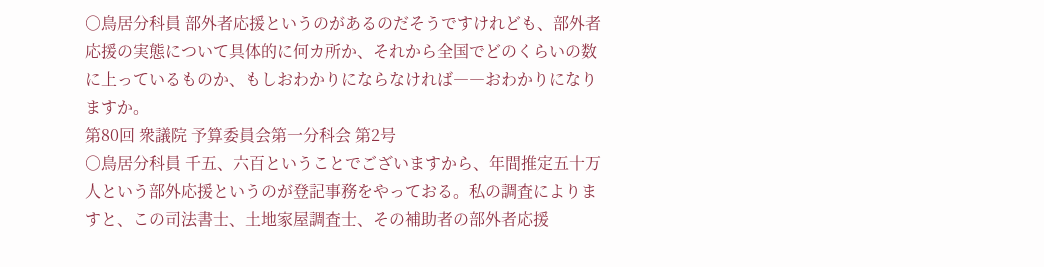○鳥居分科員 部外者応援というのがあるのだそうですけれども、部外者応援の実態について具体的に何カ所か、それから全国でどのくらいの数に上っているものか、もしおわかりにならなければ――おわかりになりますか。
第80回 衆議院 予算委員会第一分科会 第2号
○鳥居分科員 千五、六百ということでございますから、年間推定五十万人という部外応援というのが登記事務をやっておる。私の調査によりますと、この司法書士、土地家屋調査士、その補助者の部外者応援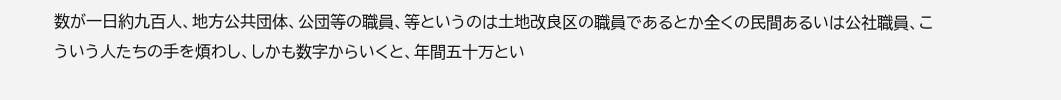数が一日約九百人、地方公共団体、公団等の職員、等というのは土地改良区の職員であるとか全くの民間あるいは公社職員、こういう人たちの手を煩わし、しかも数字からいくと、年間五十万とい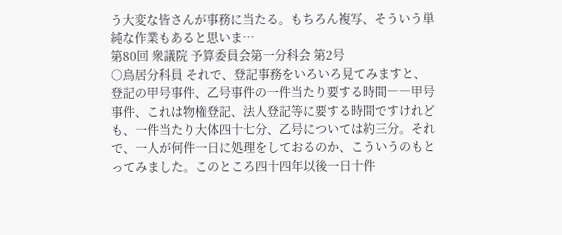う大変な皆さんが事務に当たる。もちろん複写、そういう単純な作業もあると思いま…
第80回 衆議院 予算委員会第一分科会 第2号
○鳥居分科員 それで、登記事務をいろいろ見てみますと、登記の甲号事件、乙号事件の一件当たり要する時間――甲号事件、これは物権登記、法人登記等に要する時間ですけれども、一件当たり大体四十七分、乙号については約三分。それで、一人が何件一日に処理をしておるのか、こういうのもとってみました。このところ四十四年以後一日十件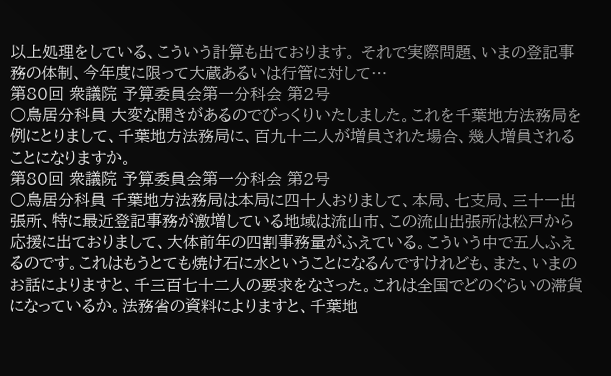以上処理をしている、こういう計算も出ております。 それで実際問題、いまの登記事務の体制、今年度に限って大蔵あるいは行管に対して…
第80回 衆議院 予算委員会第一分科会 第2号
○鳥居分科員 大変な開きがあるのでびっくりいたしました。これを千葉地方法務局を例にとりまして、千葉地方法務局に、百九十二人が増員された場合、幾人増員されることになりますか。
第80回 衆議院 予算委員会第一分科会 第2号
○鳥居分科員 千葉地方法務局は本局に四十人おりまして、本局、七支局、三十一出張所、特に最近登記事務が激増している地域は流山市、この流山出張所は松戸から応援に出ておりまして、大体前年の四割事務量がふえている。こういう中で五人ふえるのです。これはもうとても焼け石に水ということになるんですけれども、また、いまのお話によりますと、千三百七十二人の要求をなさった。これは全国でどのぐらいの滞貨になっているか。法務省の資料によりますと、千葉地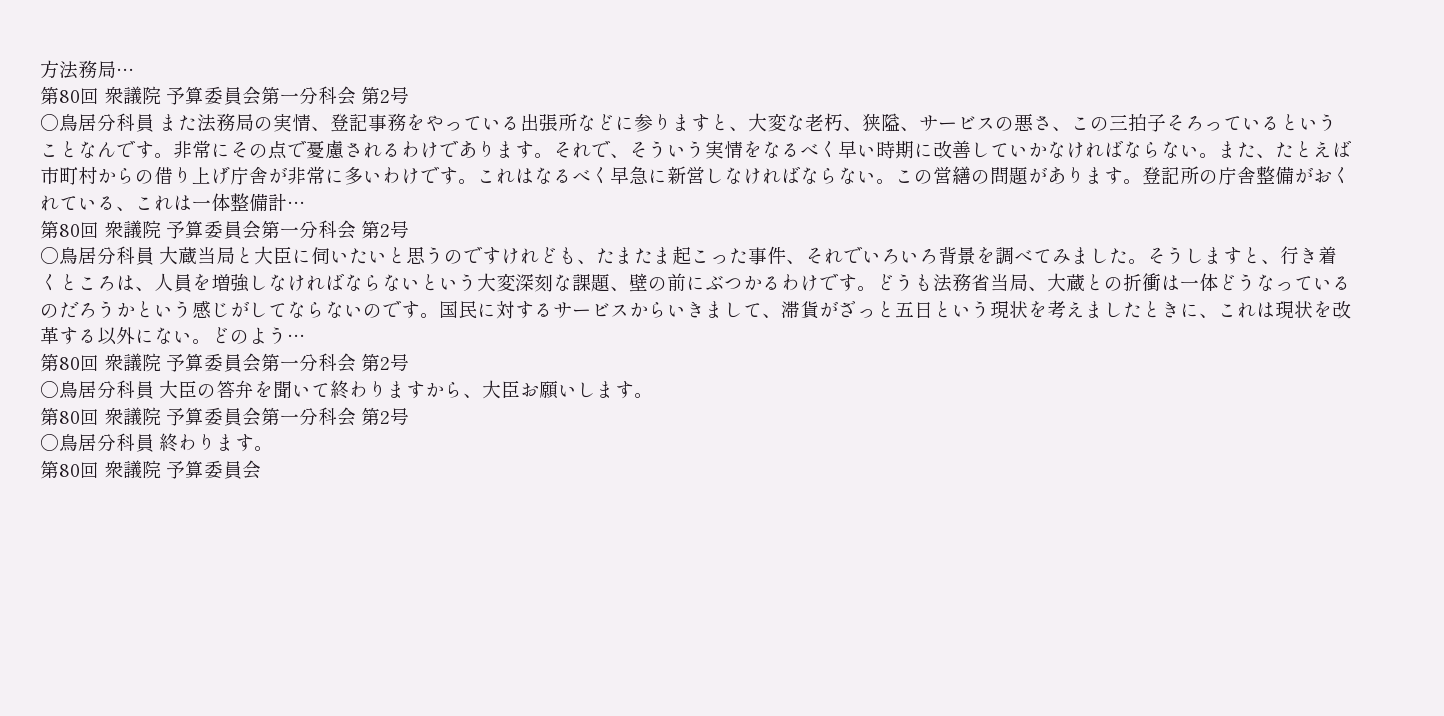方法務局…
第80回 衆議院 予算委員会第一分科会 第2号
○鳥居分科員 また法務局の実情、登記事務をやっている出張所などに参りますと、大変な老朽、狭隘、サービスの悪さ、この三拍子そろっているということなんです。非常にその点で憂慮されるわけであります。それで、そういう実情をなるべく早い時期に改善していかなければならない。また、たとえば市町村からの借り上げ庁舎が非常に多いわけです。これはなるべく早急に新営しなければならない。この営繕の問題があります。登記所の庁舎整備がおくれている、これは一体整備計…
第80回 衆議院 予算委員会第一分科会 第2号
○鳥居分科員 大蔵当局と大臣に伺いたいと思うのですけれども、たまたま起こった事件、それでいろいろ背景を調べてみました。そうしますと、行き着くところは、人員を増強しなければならないという大変深刻な課題、壁の前にぶつかるわけです。どうも法務省当局、大蔵との折衝は一体どうなっているのだろうかという感じがしてならないのです。国民に対するサービスからいきまして、滞貨がざっと五日という現状を考えましたときに、これは現状を改革する以外にない。どのよう…
第80回 衆議院 予算委員会第一分科会 第2号
○鳥居分科員 大臣の答弁を聞いて終わりますから、大臣お願いします。
第80回 衆議院 予算委員会第一分科会 第2号
○鳥居分科員 終わります。
第80回 衆議院 予算委員会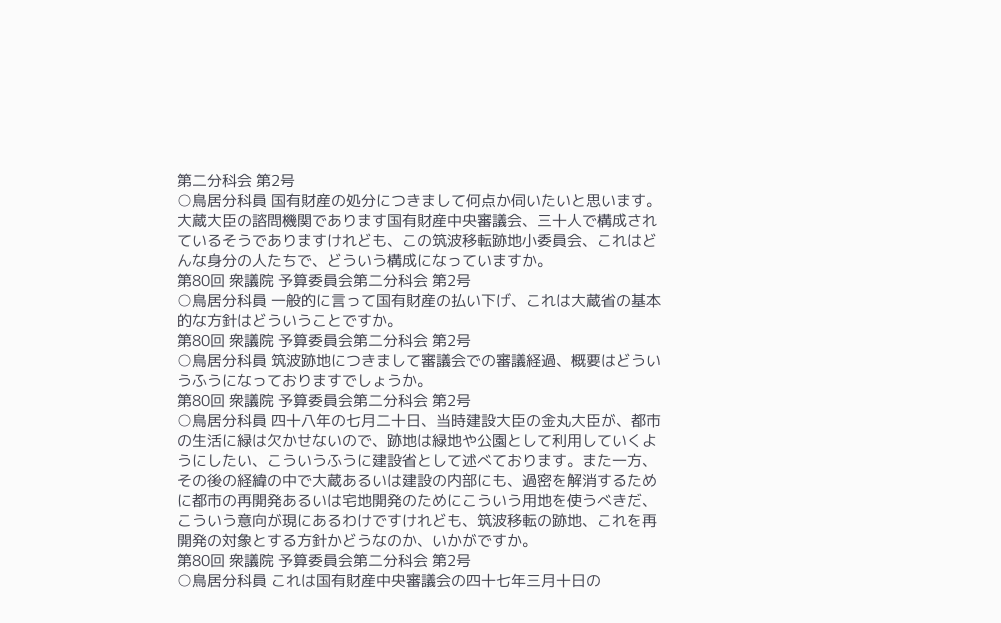第二分科会 第2号
○鳥居分科員 国有財産の処分につきまして何点か伺いたいと思います。 大蔵大臣の諮問機関であります国有財産中央審議会、三十人で構成されているそうでありますけれども、この筑波移転跡地小委員会、これはどんな身分の人たちで、どういう構成になっていますか。
第80回 衆議院 予算委員会第二分科会 第2号
○鳥居分科員 一般的に言って国有財産の払い下げ、これは大蔵省の基本的な方針はどういうことですか。
第80回 衆議院 予算委員会第二分科会 第2号
○鳥居分科員 筑波跡地につきまして審議会での審議経過、概要はどういうふうになっておりますでしょうか。
第80回 衆議院 予算委員会第二分科会 第2号
○鳥居分科員 四十八年の七月二十日、当時建設大臣の金丸大臣が、都市の生活に緑は欠かせないので、跡地は緑地や公園として利用していくようにしたい、こういうふうに建設省として述べております。また一方、その後の経緯の中で大蔵あるいは建設の内部にも、過密を解消するために都市の再開発あるいは宅地開発のためにこういう用地を使うべきだ、こういう意向が現にあるわけですけれども、筑波移転の跡地、これを再開発の対象とする方針かどうなのか、いかがですか。
第80回 衆議院 予算委員会第二分科会 第2号
○鳥居分科員 これは国有財産中央審議会の四十七年三月十日の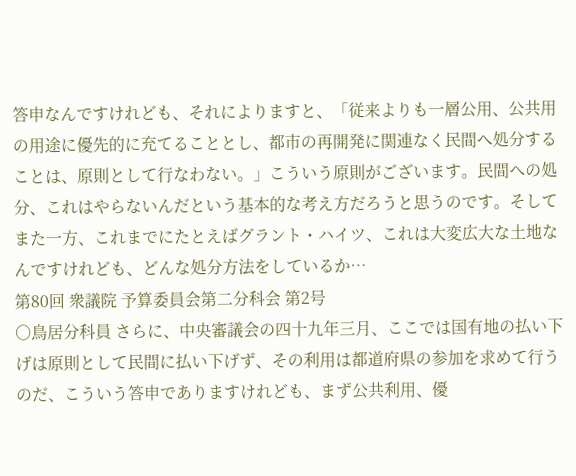答申なんですけれども、それによりますと、「従来よりも一層公用、公共用の用途に優先的に充てることとし、都市の再開発に関連なく民間へ処分することは、原則として行なわない。」こういう原則がございます。民間への処分、これはやらないんだという基本的な考え方だろうと思うのです。そしてまた一方、これまでにたとえばグラント・ハイツ、これは大変広大な土地なんですけれども、どんな処分方法をしているか…
第80回 衆議院 予算委員会第二分科会 第2号
○鳥居分科員 さらに、中央審議会の四十九年三月、ここでは国有地の払い下げは原則として民間に払い下げず、その利用は都道府県の参加を求めて行うのだ、こういう答申でありますけれども、まず公共利用、優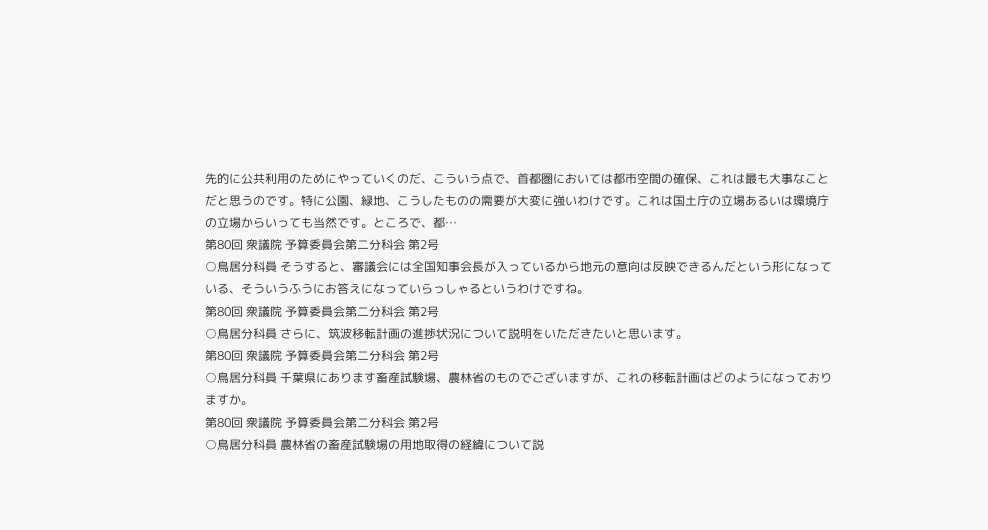先的に公共利用のためにやっていくのだ、こういう点で、首都圏においては都市空間の確保、これは最も大事なことだと思うのです。特に公園、緑地、こうしたものの需要が大変に強いわけです。これは国土庁の立場あるいは環境庁の立場からいっても当然です。ところで、都…
第80回 衆議院 予算委員会第二分科会 第2号
○鳥居分科員 そうすると、審議会には全国知事会長が入っているから地元の意向は反映できるんだという形になっている、そういうふうにお答えになっていらっしゃるというわけですね。
第80回 衆議院 予算委員会第二分科会 第2号
○鳥居分科員 さらに、筑波移転計画の進捗状況について説明をいただきたいと思います。
第80回 衆議院 予算委員会第二分科会 第2号
○鳥居分科員 千葉県にあります畜産試験場、農林省のものでございますが、これの移転計画はどのようになっておりますか。
第80回 衆議院 予算委員会第二分科会 第2号
○鳥居分科員 農林省の畜産試験場の用地取得の経緯について説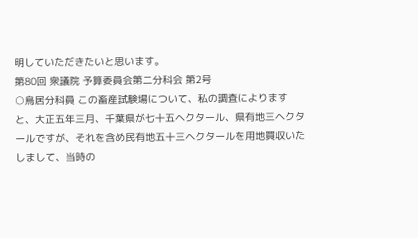明していただきたいと思います。
第80回 衆議院 予算委員会第二分科会 第2号
○鳥居分科員 この畜産試験場について、私の調査によりますと、大正五年三月、千葉県が七十五ヘクタール、県有地三ヘクタールですが、それを含め民有地五十三ヘクタールを用地買収いたしまして、当時の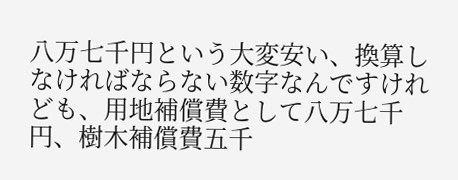八万七千円という大変安い、換算しなければならない数字なんですけれども、用地補償費として八万七千円、樹木補償費五千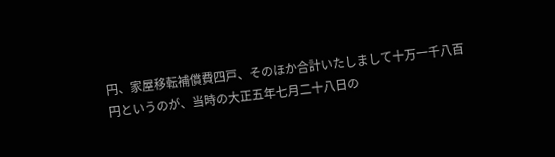円、家屋移転補償費四戸、そのほか合計いたしまして十万一千八百円というのが、当時の大正五年七月二十八日の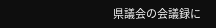県議会の会議録に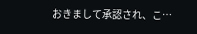おきまして承認され、こ…